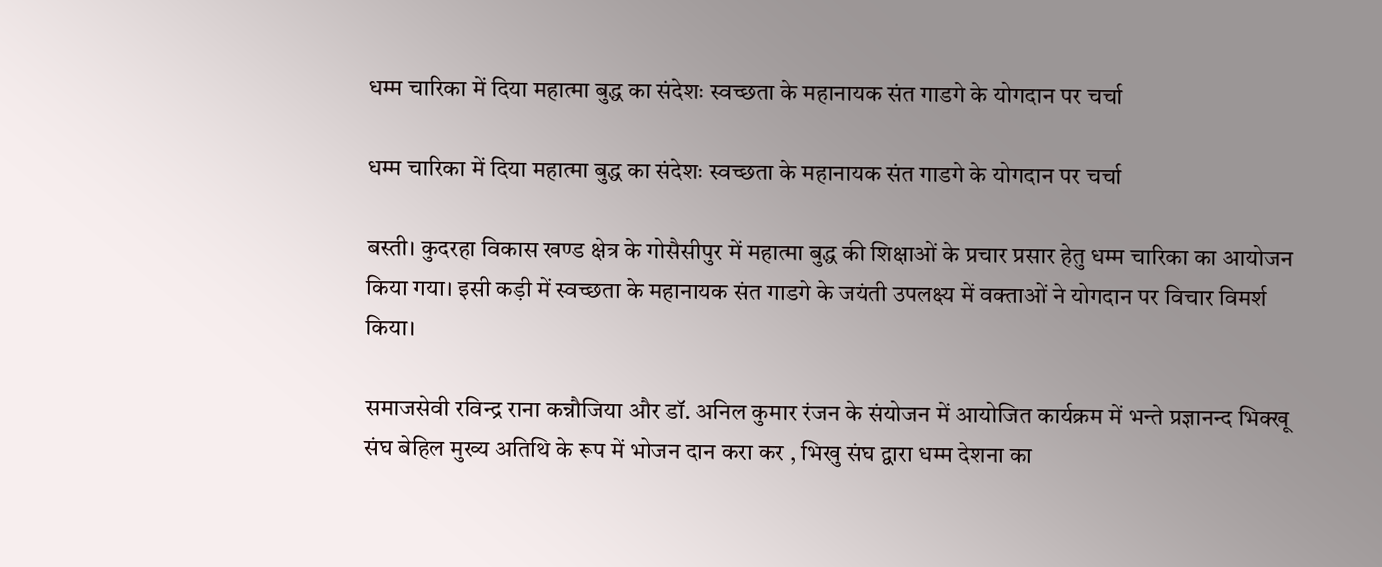धम्म चारिका में दिया महात्मा बुद्ध का संदेशः स्वच्छता के महानायक संत गाडगे के योगदान पर चर्चा

धम्म चारिका में दिया महात्मा बुद्ध का संदेशः स्वच्छता के महानायक संत गाडगे के योगदान पर चर्चा

बस्ती। कुदरहा विकास खण्ड क्षेत्र के गोसैसीपुर में महात्मा बुद्ध की शिक्षाओं के प्रचार प्रसार हेतु धम्म चारिका का आयोजन किया गया। इसी कड़ी में स्वच्छता के महानायक संत गाडगे के जयंती उपलक्ष्य में वक्ताओं ने योगदान पर विचार विमर्श किया।

समाजसेवी रविन्द्र राना कन्नौजिया और डॉ. अनिल कुमार रंजन के संयोजन में आयोजित कार्यक्रम में भन्ते प्रज्ञानन्द भिक्खू संघ बेहिल मुख्य अतिथि के रूप में भोजन दान करा कर , भिखु संघ द्वारा धम्म देशना का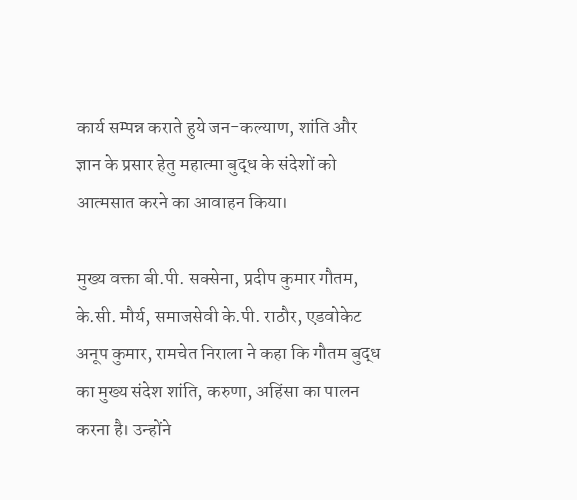कार्य सम्पन्न कराते हुये जन-कल्याण, शांति और ज्ञान के प्रसार हेतु महात्मा बुद्ध के संदेशों को आत्मसात करने का आवाहन किया।

मुख्य वक्ता बी.पी. सक्सेना, प्रदीप कुमार गौतम, के.सी. मौर्य, समाजसेवी के.पी. राठौर, एडवोकेट अनूप कुमार, रामचेत निराला ने कहा कि गौतम बुद्ध का मुख्य संदेश शांति, करुणा, अहिंसा का पालन करना है। उन्होंने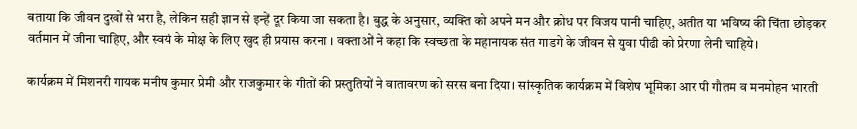बताया कि जीवन दुखों से भरा है, लेकिन सही ज्ञान से इन्हें दूर किया जा सकता है। बुद्ध के अनुसार, व्यक्ति को अपने मन और क्रोध पर विजय पानी चाहिए, अतीत या भविष्य की चिंता छोड़कर वर्तमान में जीना चाहिए, और स्वयं के मोक्ष के लिए खुद ही प्रयास करना । वक्ताओं ने कहा कि स्वच्छता के महानायक संत गाडगे के जीवन से युवा पीढी को प्रेरणा लेनी चाहिये।

कार्यक्रम में मिशनरी गायक मनीष कुमार प्रेमी और राजकुमार के गीतों की प्रस्तुतियों ने वातावरण को सरस बना दिया। सांस्कृतिक कार्यक्रम में विशेष भूमिका आर पी गौतम व मनमोहन भारती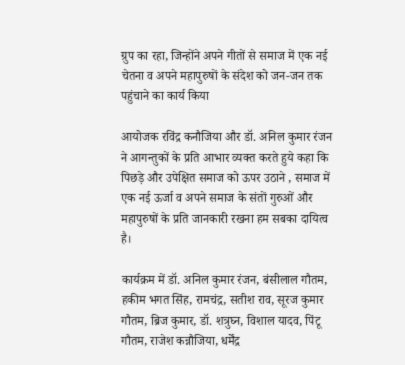ग्रुप का रहा, जिन्होंने अपने गीतों से समाज में एक नई चेतना व अपने महापुरुषों के संदेश को जन-जन तक पहुंचाने का कार्य किया

आयोजक रविंद्र कनौजिया और डॉ. अनिल कुमार रंजन ने आगन्तुकों के प्रति आभार व्यक्त करते हुये कहा कि पिछड़े और उपेक्षित समाज को ऊपर उठाने , समाज में एक नई ऊर्जा व अपने समाज के संतों गुरुओं और महापुरुषों के प्रति जानकारी रखना हम सबका दायित्व है।

कार्यक्रम में डॉ. अनिल कुमार रंजन, बंसीलाल गौतम, हकीम भगत सिंह, रामचंद्र, सतीश राव, सूरज कुमार गौतम, ब्रिज कुमार, डॉ. शत्रुघ्न, विशाल यादव, पिंटू गौतम, राजेश कन्नौजिया, धर्मेंद्र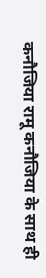कनौजिया रामू कनौजिया के साथ ही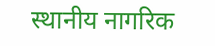स्थानीय नागरिक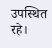उपस्थित रहे।